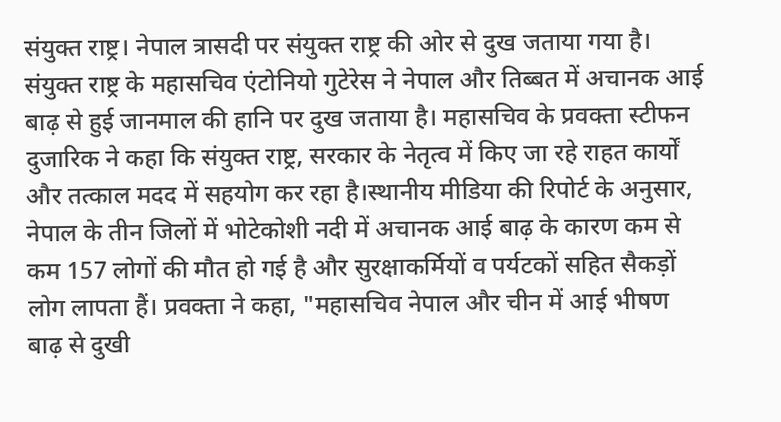संयुक्त राष्ट्र। नेपाल त्रासदी पर संयुक्त राष्ट्र की ओर से दुख जताया गया है। संयुक्त राष्ट्र के महासचिव एंटोनियो गुटेरेस ने नेपाल और तिब्बत में अचानक आई बाढ़ से हुई जानमाल की हानि पर दुख जताया है। महासचिव के प्रवक्ता स्टीफन दुजारिक ने कहा कि संयुक्त राष्ट्र, सरकार के नेतृत्व में किए जा रहे राहत कार्यों और तत्काल मदद में सहयोग कर रहा है।स्थानीय मीडिया की रिपोर्ट के अनुसार, नेपाल के तीन जिलों में भोटेकोशी नदी में अचानक आई बाढ़ के कारण कम से कम 157 लोगों की मौत हो गई है और सुरक्षाकर्मियों व पर्यटकों सहित सैकड़ों लोग लापता हैं। प्रवक्ता ने कहा, "महासचिव नेपाल और चीन में आई भीषण बाढ़ से दुखी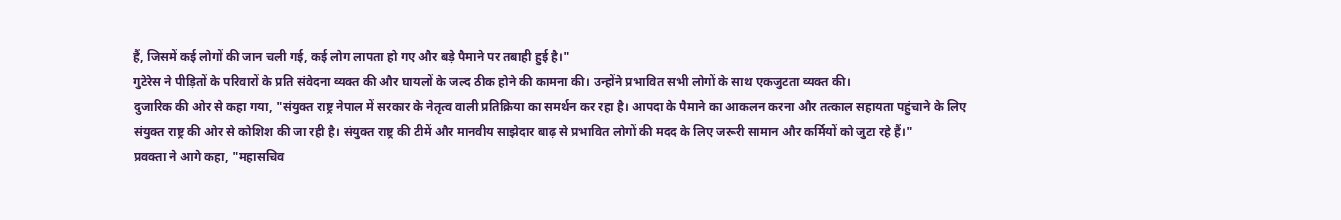हैं, जिसमें कई लोगों की जान चली गई, कई लोग लापता हो गए और बड़े पैमाने पर तबाही हुई है।"
गुटेरेस ने पीड़ितों के परिवारों के प्रति संवेदना व्यक्त की और घायलों के जल्द ठीक होने की कामना की। उन्होंने प्रभावित सभी लोगों के साथ एकजुटता व्यक्त की।
दुजारिक की ओर से कहा गया, "संयुक्त राष्ट्र नेपाल में सरकार के नेतृत्व वाली प्रतिक्रिया का समर्थन कर रहा है। आपदा के पैमाने का आकलन करना और तत्काल सहायता पहुंचाने के लिए संयुक्त राष्ट्र की ओर से कोशिश की जा रही है। संयुक्त राष्ट्र की टीमें और मानवीय साझेदार बाढ़ से प्रभावित लोगों की मदद के लिए जरूरी सामान और कर्मियों को जुटा रहे हैं।"
प्रवक्ता ने आगे कहा, "महासचिव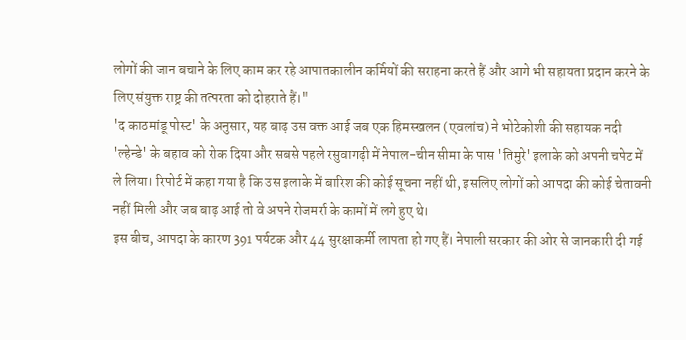लोगों की जान बचाने के लिए काम कर रहे आपातकालीन कर्मियों की सराहना करते हैं और आगे भी सहायता प्रदान करने के लिए संयुक्त राष्ट्र की तत्परता को दोहराते हैं।"
'द काठमांडू पोस्ट' के अनुसार, यह बाढ़ उस वक्त आई जब एक हिमस्खलन (एवलांच) ने भोटेकोशी की सहायक नदी 'ल्हेन्डे' के बहाव को रोक दिया और सबसे पहले रसुवागढ़ी में नेपाल-चीन सीमा के पास 'तिमुरे' इलाके को अपनी चपेट में ले लिया। रिपोर्ट में कहा गया है कि उस इलाके में बारिश की कोई सूचना नहीं थी, इसलिए लोगों को आपदा की कोई चेतावनी नहीं मिली और जब बाढ़ आई तो वे अपने रोजमर्रा के कामों में लगे हुए थे।
इस बीच, आपदा के कारण 391 पर्यटक और 44 सुरक्षाकर्मी लापता हो गए हैं। नेपाली सरकार की ओर से जानकारी दी गई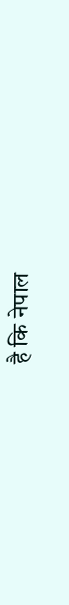है कि नेपाल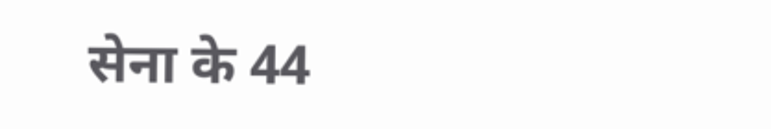सेना के 44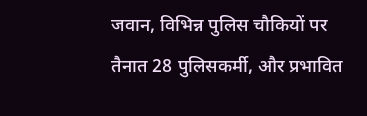जवान, विभिन्न पुलिस चौकियों पर तैनात 28 पुलिसकर्मी, और प्रभावित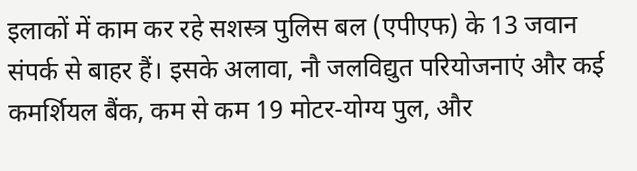इलाकों में काम कर रहे सशस्त्र पुलिस बल (एपीएफ) के 13 जवान संपर्क से बाहर हैं। इसके अलावा, नौ जलविद्युत परियोजनाएं और कई कमर्शियल बैंक, कम से कम 19 मोटर-योग्य पुल, और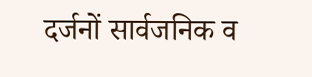दर्जनों सार्वजनिक व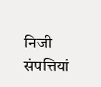निजी संपत्तियां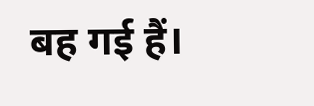बह गई हैं।